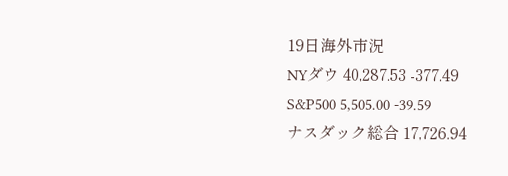19日海外市況
NYダウ 40,287.53 -377.49
S&P500 5,505.00 -39.59
ナスダック総合 17,726.94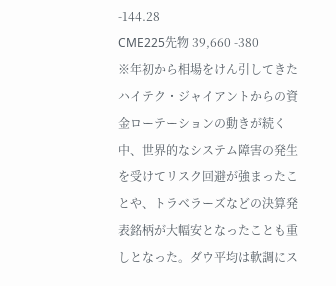-144.28
CME225先物 39,660 -380
※年初から相場をけん引してきたハイテク・ジャイアントからの資金ローテーションの動きが続く中、世界的なシステム障害の発生を受けてリスク回避が強まったことや、トラベラーズなどの決算発表銘柄が大幅安となったことも重しとなった。ダウ平均は軟調にス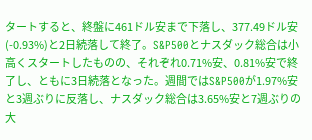タートすると、終盤に461ドル安まで下落し、377.49ドル安(-0.93%)と2日続落して終了。S&P500とナスダック総合は小高くスタートしたものの、それぞれ0.71%安、0.81%安で終了し、ともに3日続落となった。週間ではS&P500が1.97%安と3週ぶりに反落し、ナスダック総合は3.65%安と7週ぶりの大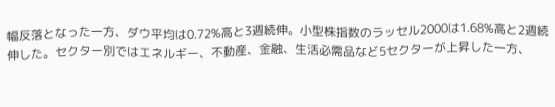幅反落となった一方、ダウ平均は0.72%高と3週続伸。小型株指数のラッセル2000は1.68%高と2週続伸した。セクター別ではエネルギー、不動産、金融、生活必需品など5セクターが上昇した一方、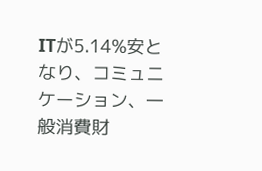ITが5.14%安となり、コミュニケーション、一般消費財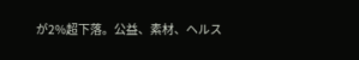が2%超下落。公益、素材、ヘルス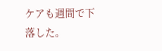ケアも週間で下落した。